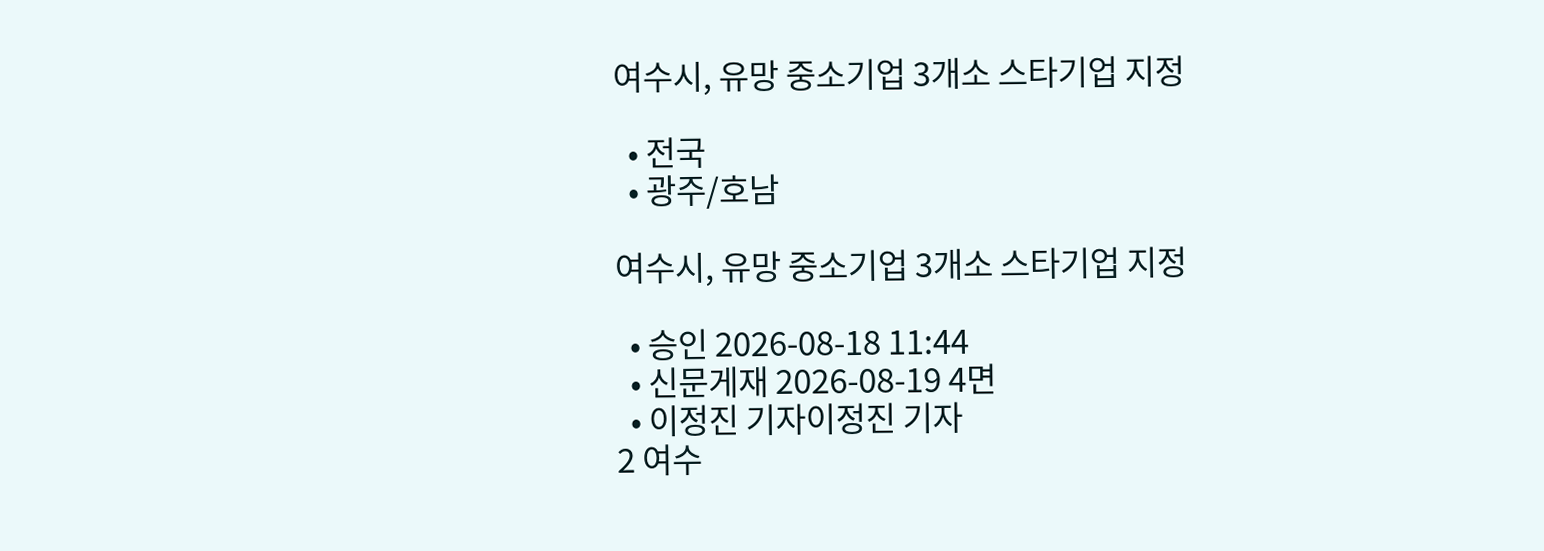여수시, 유망 중소기업 3개소 스타기업 지정

  • 전국
  • 광주/호남

여수시, 유망 중소기업 3개소 스타기업 지정

  • 승인 2026-08-18 11:44
  • 신문게재 2026-08-19 4면
  • 이정진 기자이정진 기자
2 여수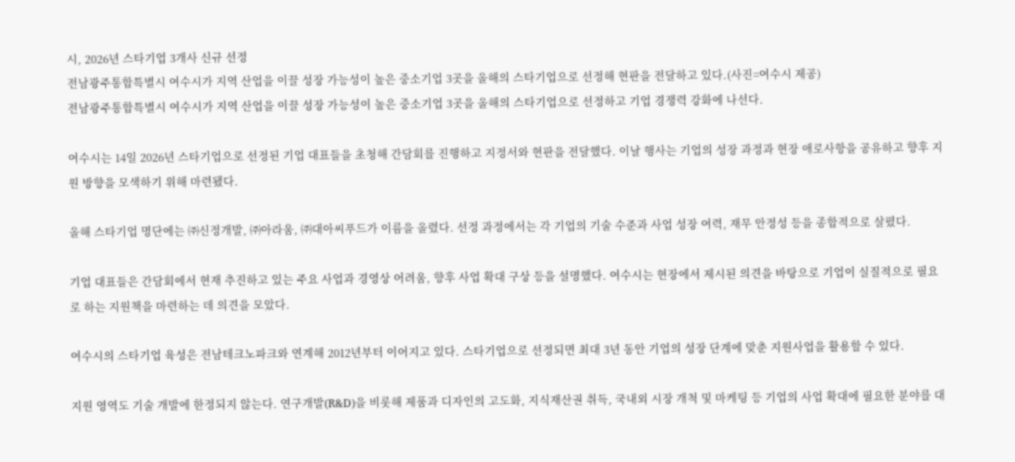시, 2026년 스타기업 3개사 신규 선정
전남광주통합특별시 여수시가 지역 산업을 이끌 성장 가능성이 높은 중소기업 3곳을 올해의 스타기업으로 선정해 현판을 전달하고 있다.(사진=여수시 제공)
전남광주통합특별시 여수시가 지역 산업을 이끌 성장 가능성이 높은 중소기업 3곳을 올해의 스타기업으로 선정하고 기업 경쟁력 강화에 나선다.

여수시는 14일 2026년 스타기업으로 선정된 기업 대표들을 초청해 간담회를 진행하고 지정서와 현판을 전달했다. 이날 행사는 기업의 성장 과정과 현장 애로사항을 공유하고 향후 지원 방향을 모색하기 위해 마련됐다.

올해 스타기업 명단에는 ㈜신정개발, ㈜아라움, ㈜대아씨푸드가 이름을 올렸다. 선정 과정에서는 각 기업의 기술 수준과 사업 성장 여력, 재무 안정성 등을 종합적으로 살폈다.

기업 대표들은 간담회에서 현재 추진하고 있는 주요 사업과 경영상 어려움, 향후 사업 확대 구상 등을 설명했다. 여수시는 현장에서 제시된 의견을 바탕으로 기업이 실질적으로 필요로 하는 지원책을 마련하는 데 의견을 모았다.

여수시의 스타기업 육성은 전남테크노파크와 연계해 2012년부터 이어지고 있다. 스타기업으로 선정되면 최대 3년 동안 기업의 성장 단계에 맞춘 지원사업을 활용할 수 있다.

지원 영역도 기술 개발에 한정되지 않는다. 연구개발(R&D)을 비롯해 제품과 디자인의 고도화, 지식재산권 취득, 국내외 시장 개척 및 마케팅 등 기업의 사업 확대에 필요한 분야를 대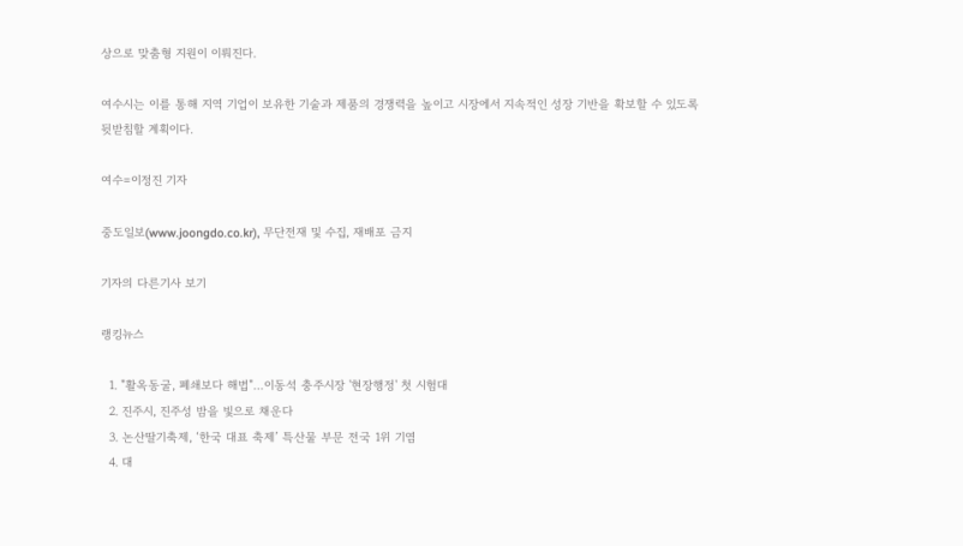상으로 맞춤형 지원이 이뤄진다.

여수시는 이를 통해 지역 기업이 보유한 기술과 제품의 경쟁력을 높이고 시장에서 지속적인 성장 기반을 확보할 수 있도록 뒷받침할 계획이다.

여수=이정진 기자

중도일보(www.joongdo.co.kr), 무단전재 및 수집, 재배포 금지

기자의 다른기사 보기

랭킹뉴스

  1. "활옥동굴, 폐쇄보다 해법"…이동석 충주시장 '현장행정' 첫 시험대
  2. 진주시, 진주성 밤을 빛으로 채운다
  3. 논산딸기축제, ‘한국 대표 축제’ 특산물 부문 전국 1위 기염
  4. 대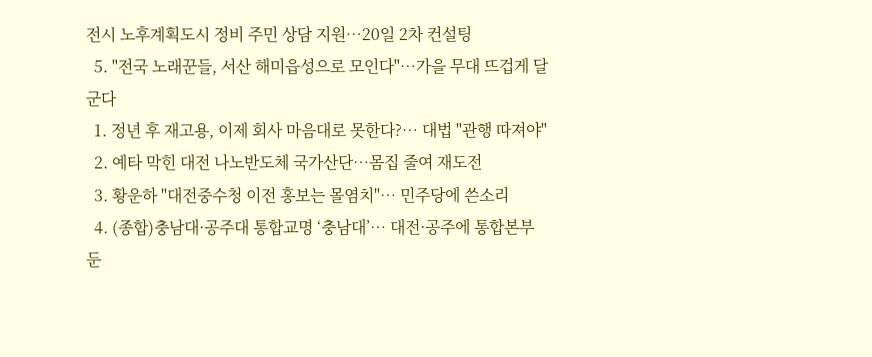전시 노후계획도시 정비 주민 상담 지원…20일 2차 컨설팅
  5. "전국 노래꾼들, 서산 해미읍성으로 모인다"…가을 무대 뜨겁게 달군다
  1. 정년 후 재고용, 이제 회사 마음대로 못한다?… 대법 "관행 따져야"
  2. 예타 막힌 대전 나노반도체 국가산단…몸집 줄여 재도전
  3. 황운하 "대전중수청 이전 홍보는 몰염치"… 민주당에 쓴소리
  4. (종합)충남대·공주대 통합교명 ‘충남대’… 대전·공주에 통합본부 둔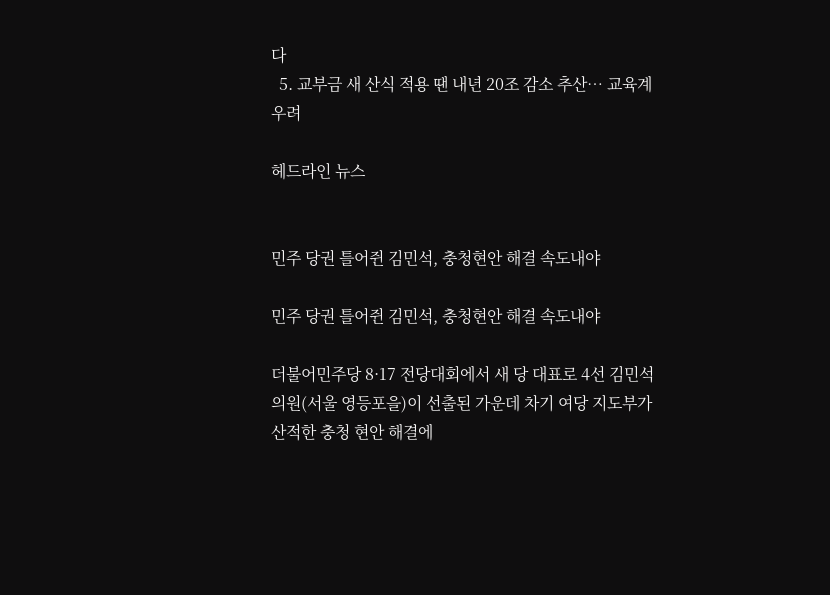다
  5. 교부금 새 산식 적용 땐 내년 20조 감소 추산… 교육계 우려

헤드라인 뉴스


민주 당권 틀어쥔 김민석, 충청현안 해결 속도내야

민주 당권 틀어쥔 김민석, 충청현안 해결 속도내야

더불어민주당 8·17 전당대회에서 새 당 대표로 4선 김민석 의원(서울 영등포을)이 선출된 가운데 차기 여당 지도부가 산적한 충청 현안 해결에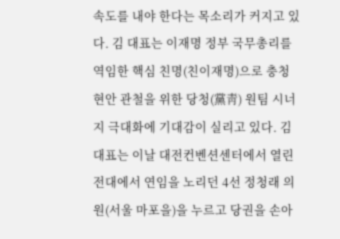속도를 내야 한다는 목소리가 커지고 있다. 김 대표는 이재명 정부 국무총리를 역임한 핵심 친명(친이재명)으로 충청 현안 관철을 위한 당청(黨靑) 원팀 시너지 극대화에 기대감이 실리고 있다. 김 대표는 이날 대전컨벤션센터에서 열린 전대에서 연임을 노리던 4선 정청래 의원(서울 마포을)을 누르고 당권을 손아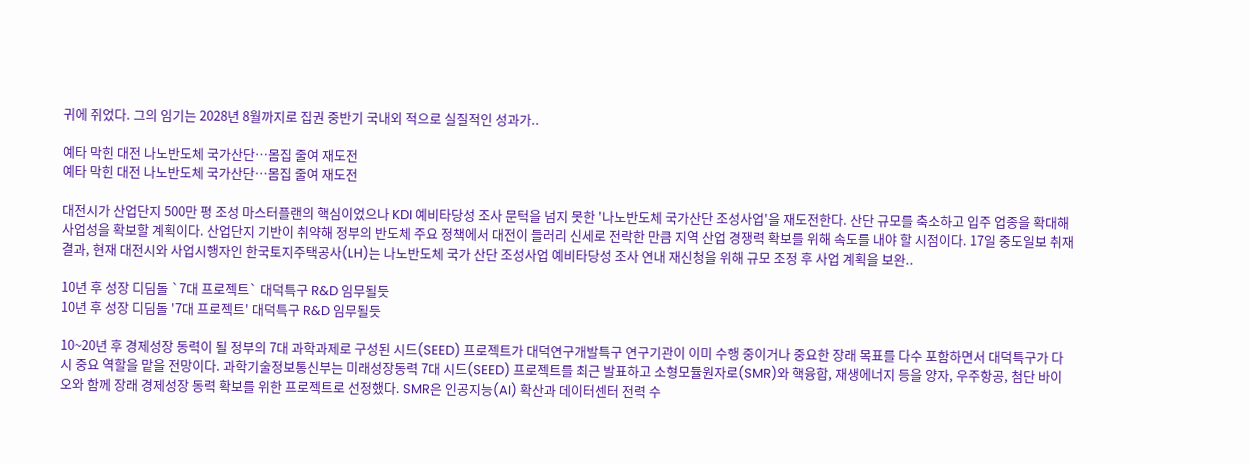귀에 쥐었다. 그의 임기는 2028년 8월까지로 집권 중반기 국내외 적으로 실질적인 성과가..

예타 막힌 대전 나노반도체 국가산단…몸집 줄여 재도전
예타 막힌 대전 나노반도체 국가산단…몸집 줄여 재도전

대전시가 산업단지 500만 평 조성 마스터플랜의 핵심이었으나 KDI 예비타당성 조사 문턱을 넘지 못한 '나노반도체 국가산단 조성사업'을 재도전한다. 산단 규모를 축소하고 입주 업종을 확대해 사업성을 확보할 계획이다. 산업단지 기반이 취약해 정부의 반도체 주요 정책에서 대전이 들러리 신세로 전락한 만큼 지역 산업 경쟁력 확보를 위해 속도를 내야 할 시점이다. 17일 중도일보 취재결과, 현재 대전시와 사업시행자인 한국토지주택공사(LH)는 나노반도체 국가 산단 조성사업 예비타당성 조사 연내 재신청을 위해 규모 조정 후 사업 계획을 보완..

10년 후 성장 디딤돌 `7대 프로젝트` 대덕특구 R&D 임무될듯
10년 후 성장 디딤돌 '7대 프로젝트' 대덕특구 R&D 임무될듯

10~20년 후 경제성장 동력이 될 정부의 7대 과학과제로 구성된 시드(SEED) 프로젝트가 대덕연구개발특구 연구기관이 이미 수행 중이거나 중요한 장래 목표를 다수 포함하면서 대덕특구가 다시 중요 역할을 맡을 전망이다. 과학기술정보통신부는 미래성장동력 7대 시드(SEED) 프로젝트를 최근 발표하고 소형모듈원자로(SMR)와 핵융합, 재생에너지 등을 양자, 우주항공, 첨단 바이오와 함께 장래 경제성장 동력 확보를 위한 프로젝트로 선정했다. SMR은 인공지능(AI) 확산과 데이터센터 전력 수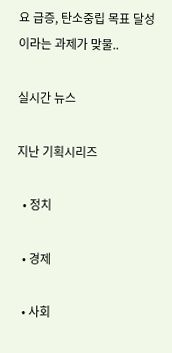요 급증, 탄소중립 목표 달성이라는 과제가 맞물..

실시간 뉴스

지난 기획시리즈

  • 정치

  • 경제

  • 사회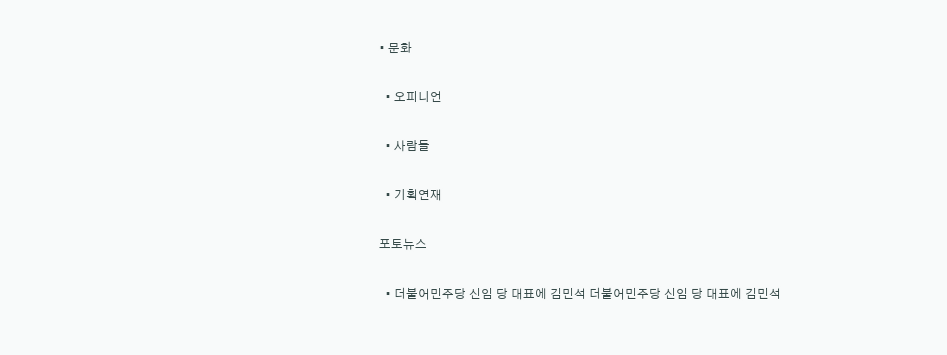• 문화

  • 오피니언

  • 사람들

  • 기획연재

포토뉴스

  • 더불어민주당 신임 당 대표에 김민석 더불어민주당 신임 당 대표에 김민석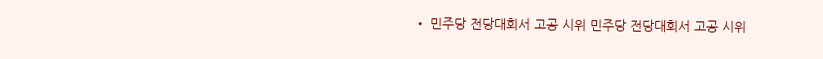• 민주당 전당대회서 고공 시위 민주당 전당대회서 고공 시위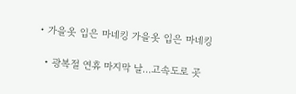• 가을옷 입은 마네킹 가을옷 입은 마네킹

  • 광복절 연휴 마지막 날…고속도로 곳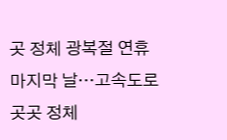곳 정체 광복절 연휴 마지막 날…고속도로 곳곳 정체